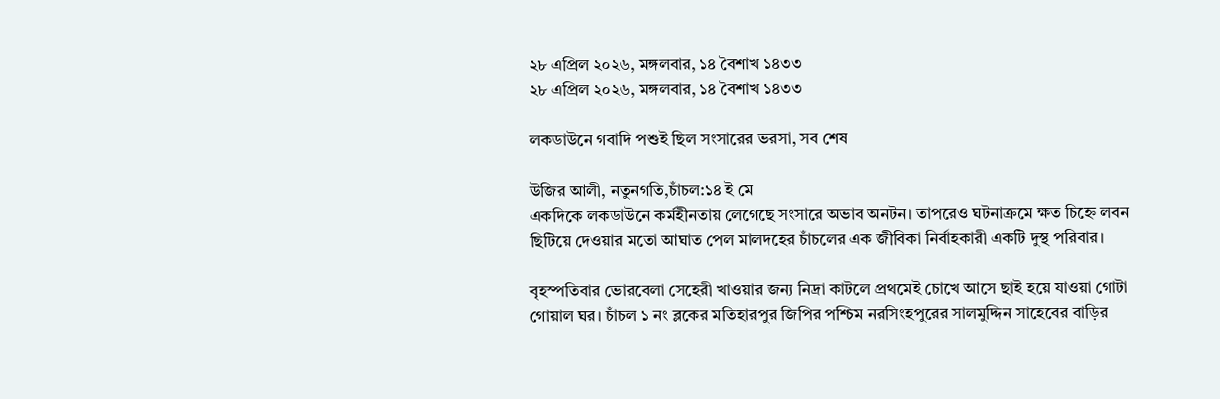২৮ এপ্রিল ২০২৬, মঙ্গলবার, ১৪ বৈশাখ ১৪৩৩
২৮ এপ্রিল ২০২৬, মঙ্গলবার, ১৪ বৈশাখ ১৪৩৩

লকডাউনে গবাদি পশুই ছিল সংসারের ভরসা, সব শেষ

উজির আলী, নতুনগতি,চাঁচল:১৪ ই মে
একদিকে লকডাউনে কর্মহীনতায় লেগেছে সংসারে অভাব অনটন। তাপরেও ঘটনাক্রমে ক্ষত চিহ্নে লবন ছিটিয়ে দেওয়ার মতো আঘাত পেল মালদহের চাঁচলের এক জীবিকা নির্বাহকারী একটি দুস্থ পরিবার।

বৃহস্পতিবার ভোরবেলা সেহেরী খাওয়ার জন‍্য নিদ্রা কাটলে প্রথমেই চোখে আসে ছাই হয়ে যাওয়া গোটা গোয়াল ঘর। চাঁচল ১ নং ব্লকের মতিহারপুর জিপির পশ্চিম নরসিংহপুরের সালমুদ্দিন সাহেবের বাড়ির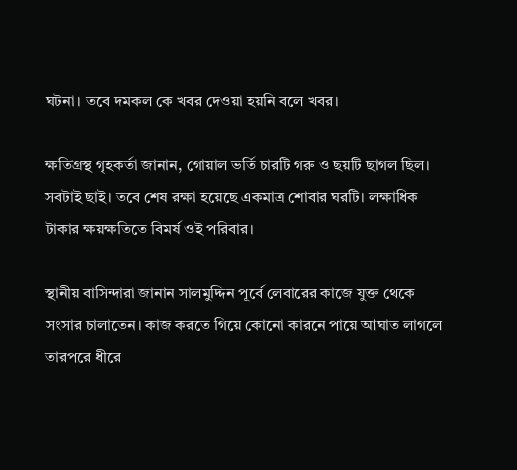ঘটনা। তবে দমকল কে খবর দেওয়া হয়নি বলে খবর।

ক্ষতিগ্রস্থ গৃহকর্তা জানান, গোয়াল ভর্তি চারটি গরু ও ছয়টি ছাগল ছিল। সবটাই ছাই। তবে শেষ রক্ষা হয়েছে একমাত্র শোবার ঘরটি। লক্ষাধিক টাকার ক্ষয়ক্ষতিতে বিমর্ষ ওই পরিবার।

স্থানীয় বাসিন্দারা জানান সালমুদ্দিন পূর্বে লেবারের কাজে যুক্ত থেকে সংসার চালাতেন। কাজ করতে গিয়ে কোনো কারনে পায়ে আঘাত লাগলে তারপরে ধীরে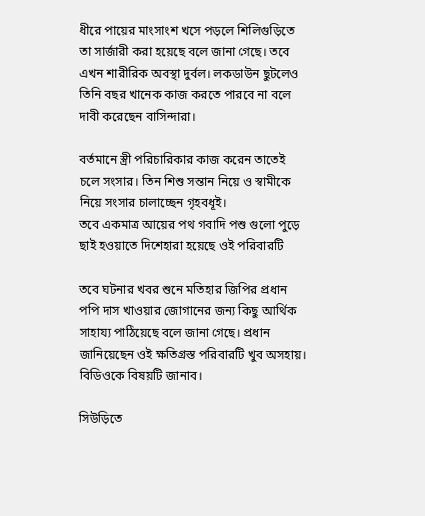ধীরে পায়ের মাংসাংশ খসে পড়লে শিলিগুড়িতে তা সার্জারী করা হয়েছে বলে জানা গেছে। তবে এখন শারীরিক অবস্থা দুর্বল। লকডাউন ছুটলেও তিনি বছর খানেক কাজ করতে পারবে না বলে দাবী করেছেন বাসিন্দারা।

বর্তমানে স্ত্রী পরিচারিকার কাজ করেন তাতেই চলে সংসার। তিন শিশু সন্তান নিয়ে ও স্বামীকে নিয়ে সংসার চালাচ্ছেন গৃহবধূই।
তবে একমাত্র আয়ের পথ গবাদি পশু গুলো পুড়ে ছাই হওয়াতে দিশেহারা হয়েছে ওই পরিবারটি

তবে ঘটনার খবর শুনে মতিহার জিপির প্রধান পপি দাস খাওয়ার জোগানের জন‍্য কিছু আর্থিক সাহায্য পাঠিয়েছে বলে জানা গেছে। প্রধান জানিয়েছেন ওই ক্ষতিগ্রস্ত পরিবারটি খুব অসহায়। বিডিওকে বিষয়টি জানাব।

সিউড়িতে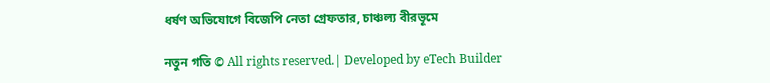ধর্ষণ অভিযোগে বিজেপি নেতা গ্রেফতার, চাঞ্চল্য বীরভূমে

নতুন গতি © All rights reserved.| Developed by eTech Builder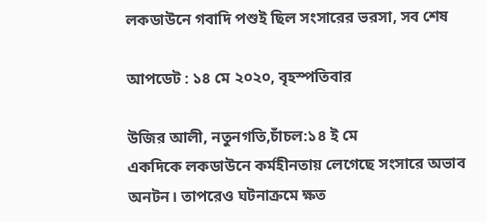লকডাউনে গবাদি পশুই ছিল সংসারের ভরসা, সব শেষ

আপডেট : ১৪ মে ২০২০, বৃহস্পতিবার

উজির আলী, নতুনগতি,চাঁচল:১৪ ই মে
একদিকে লকডাউনে কর্মহীনতায় লেগেছে সংসারে অভাব অনটন। তাপরেও ঘটনাক্রমে ক্ষত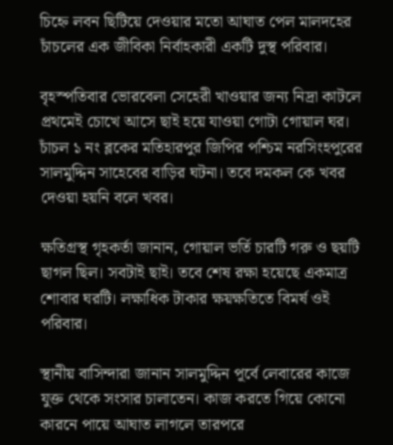চিহ্নে লবন ছিটিয়ে দেওয়ার মতো আঘাত পেল মালদহের চাঁচলের এক জীবিকা নির্বাহকারী একটি দুস্থ পরিবার।

বৃহস্পতিবার ভোরবেলা সেহেরী খাওয়ার জন‍্য নিদ্রা কাটলে প্রথমেই চোখে আসে ছাই হয়ে যাওয়া গোটা গোয়াল ঘর। চাঁচল ১ নং ব্লকের মতিহারপুর জিপির পশ্চিম নরসিংহপুরের সালমুদ্দিন সাহেবের বাড়ির ঘটনা। তবে দমকল কে খবর দেওয়া হয়নি বলে খবর।

ক্ষতিগ্রস্থ গৃহকর্তা জানান, গোয়াল ভর্তি চারটি গরু ও ছয়টি ছাগল ছিল। সবটাই ছাই। তবে শেষ রক্ষা হয়েছে একমাত্র শোবার ঘরটি। লক্ষাধিক টাকার ক্ষয়ক্ষতিতে বিমর্ষ ওই পরিবার।

স্থানীয় বাসিন্দারা জানান সালমুদ্দিন পূর্বে লেবারের কাজে যুক্ত থেকে সংসার চালাতেন। কাজ করতে গিয়ে কোনো কারনে পায়ে আঘাত লাগলে তারপরে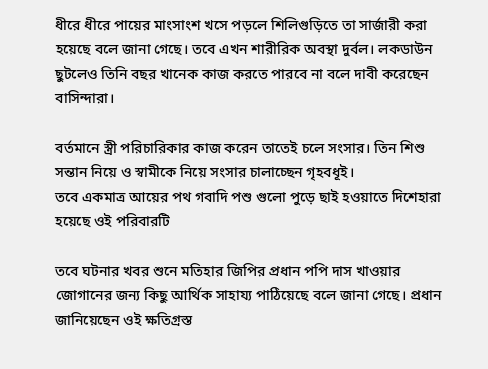ধীরে ধীরে পায়ের মাংসাংশ খসে পড়লে শিলিগুড়িতে তা সার্জারী করা হয়েছে বলে জানা গেছে। তবে এখন শারীরিক অবস্থা দুর্বল। লকডাউন ছুটলেও তিনি বছর খানেক কাজ করতে পারবে না বলে দাবী করেছেন বাসিন্দারা।

বর্তমানে স্ত্রী পরিচারিকার কাজ করেন তাতেই চলে সংসার। তিন শিশু সন্তান নিয়ে ও স্বামীকে নিয়ে সংসার চালাচ্ছেন গৃহবধূই।
তবে একমাত্র আয়ের পথ গবাদি পশু গুলো পুড়ে ছাই হওয়াতে দিশেহারা হয়েছে ওই পরিবারটি

তবে ঘটনার খবর শুনে মতিহার জিপির প্রধান পপি দাস খাওয়ার জোগানের জন‍্য কিছু আর্থিক সাহায্য পাঠিয়েছে বলে জানা গেছে। প্রধান জানিয়েছেন ওই ক্ষতিগ্রস্ত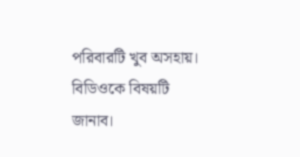পরিবারটি খুব অসহায়। বিডিওকে বিষয়টি জানাব।